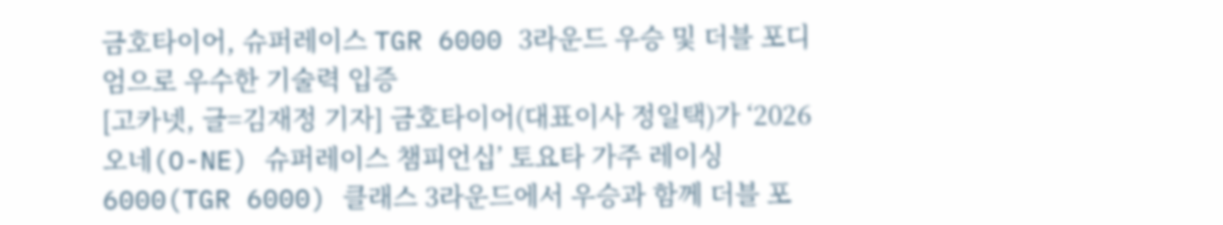금호타이어, 슈퍼레이스 TGR 6000 3라운드 우승 및 더블 포디엄으로 우수한 기술력 입증
[고카넷, 글=김재정 기자] 금호타이어(대표이사 정일택)가 ‘2026 오네(O-NE) 슈퍼레이스 챔피언십’ 토요타 가주 레이싱 6000(TGR 6000) 클래스 3라운드에서 우승과 함께 더블 포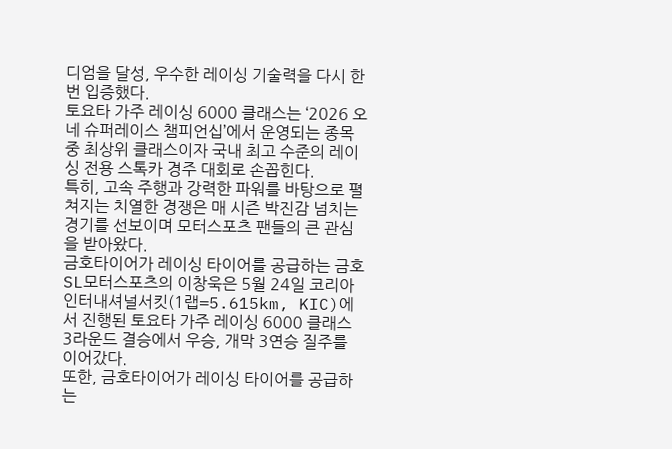디엄을 달성, 우수한 레이싱 기술력을 다시 한 번 입증했다.
토요타 가주 레이싱 6000 클래스는 ‘2026 오네 슈퍼레이스 챔피언십’에서 운영되는 종목중 최상위 클래스이자 국내 최고 수준의 레이싱 전용 스톡카 경주 대회로 손꼽힌다.
특히, 고속 주행과 강력한 파워를 바탕으로 펼쳐지는 치열한 경쟁은 매 시즌 박진감 넘치는 경기를 선보이며 모터스포츠 팬들의 큰 관심을 받아왔다.
금호타이어가 레이싱 타이어를 공급하는 금호 SL모터스포츠의 이창욱은 5월 24일 코리아인터내셔널서킷(1랩=5.615km, KIC)에서 진행된 토요타 가주 레이싱 6000 클래스 3라운드 결승에서 우승, 개막 3연승 질주를 이어갔다.
또한, 금호타이어가 레이싱 타이어를 공급하는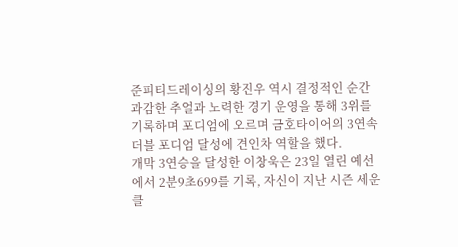준피티드레이싱의 황진우 역시 결정적인 순간 과감한 추얼과 노력한 경기 운영을 통해 3위를 기록하며 포디엄에 오르며 금호타이어의 3연속 더블 포디엄 달성에 견인차 역할을 했다.
개막 3연승을 달성한 이창욱은 23일 열린 예선에서 2분9초699를 기록, 자신이 지난 시즌 세운 클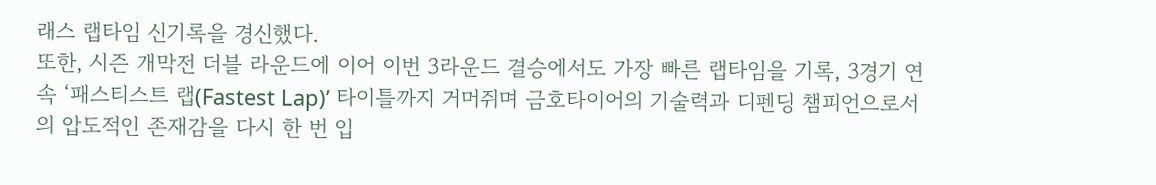래스 랩타임 신기록을 경신했다.
또한, 시즌 개막전 더블 라운드에 이어 이번 3라운드 결승에서도 가장 빠른 랩타임을 기록, 3경기 연속 ‘패스티스트 랩(Fastest Lap)’ 타이틀까지 거머쥐며 금호타이어의 기술력과 디펜딩 챔피언으로서의 압도적인 존재감을 다시 한 번 입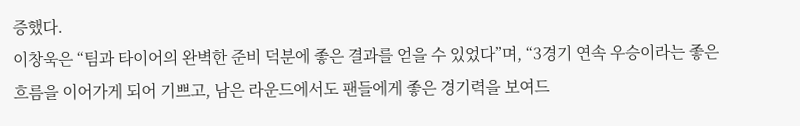증했다.
이창욱은 “팀과 타이어의 완벽한 준비 덕분에 좋은 결과를 얻을 수 있었다”며, “3경기 연속 우승이라는 좋은 흐름을 이어가게 되어 기쁘고, 남은 라운드에서도 팬들에게 좋은 경기력을 보여드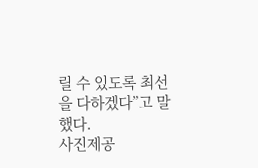릴 수 있도록 최선을 다하겠다”고 말했다.
사진제공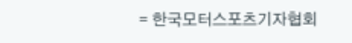= 한국모터스포츠기자협회